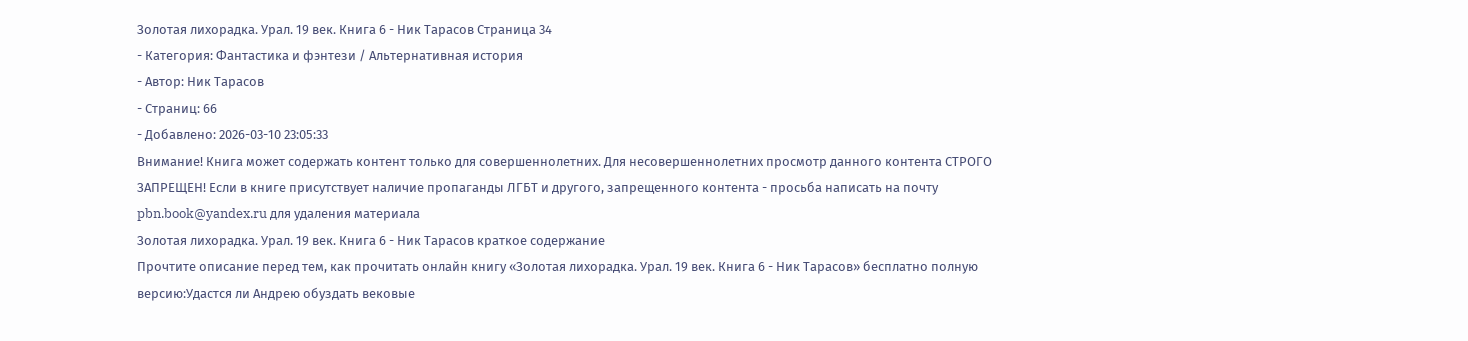Золотая лихорадка. Урал. 19 век. Книга 6 - Ник Тарасов Страница 34
- Категория: Фантастика и фэнтези / Альтернативная история
- Автор: Ник Тарасов
- Страниц: 66
- Добавлено: 2026-03-10 23:05:33
Внимание! Книга может содержать контент только для совершеннолетних. Для несовершеннолетних просмотр данного контента СТРОГО ЗАПРЕЩЕН! Если в книге присутствует наличие пропаганды ЛГБТ и другого, запрещенного контента - просьба написать на почту pbn.book@yandex.ru для удаления материала
Золотая лихорадка. Урал. 19 век. Книга 6 - Ник Тарасов краткое содержание
Прочтите описание перед тем, как прочитать онлайн книгу «Золотая лихорадка. Урал. 19 век. Книга 6 - Ник Тарасов» бесплатно полную версию:Удастся ли Андрею обуздать вековые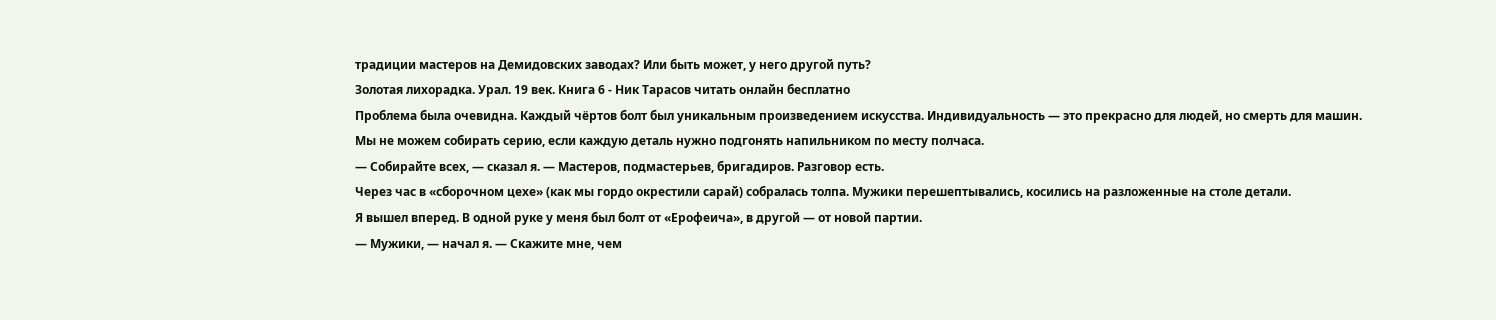традиции мастеров на Демидовских заводах? Или быть может, у него другой путь?
Золотая лихорадка. Урал. 19 век. Книга 6 - Ник Тарасов читать онлайн бесплатно
Проблема была очевидна. Каждый чёртов болт был уникальным произведением искусства. Индивидуальность — это прекрасно для людей, но смерть для машин. Мы не можем собирать серию, если каждую деталь нужно подгонять напильником по месту полчаса.
— Собирайте всех, — сказал я. — Мастеров, подмастерьев, бригадиров. Разговор есть.
Через час в «сборочном цехе» (как мы гордо окрестили сарай) собралась толпа. Мужики перешептывались, косились на разложенные на столе детали.
Я вышел вперед. В одной руке у меня был болт от «Ерофеича», в другой — от новой партии.
— Мужики, — начал я. — Скажите мне, чем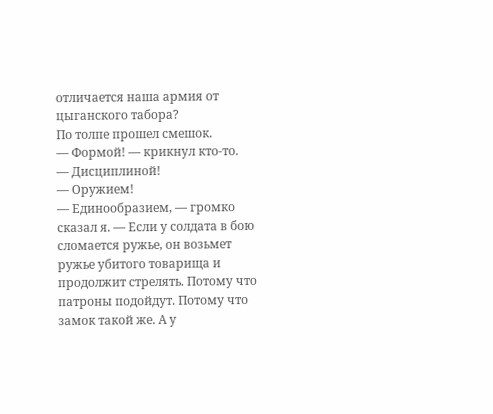отличается наша армия от цыганского табора?
По толпе прошел смешок.
— Формой! — крикнул кто-то.
— Дисциплиной!
— Оружием!
— Единообразием, — громко сказал я. — Если у солдата в бою сломается ружье, он возьмет ружье убитого товарища и продолжит стрелять. Потому что патроны подойдут. Потому что замок такой же. А у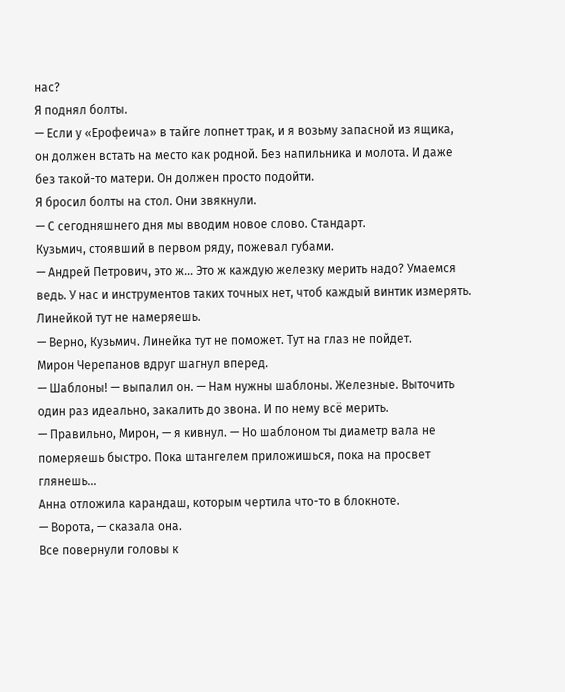нас?
Я поднял болты.
— Если у «Ерофеича» в тайге лопнет трак, и я возьму запасной из ящика, он должен встать на место как родной. Без напильника и молота. И даже без такой-то матери. Он должен просто подойти.
Я бросил болты на стол. Они звякнули.
— С сегодняшнего дня мы вводим новое слово. Стандарт.
Кузьмич, стоявший в первом ряду, пожевал губами.
— Андрей Петрович, это ж… Это ж каждую железку мерить надо? Умаемся ведь. У нас и инструментов таких точных нет, чтоб каждый винтик измерять. Линейкой тут не намеряешь.
— Верно, Кузьмич. Линейка тут не поможет. Тут на глаз не пойдет.
Мирон Черепанов вдруг шагнул вперед.
— Шаблоны! — выпалил он. — Нам нужны шаблоны. Железные. Выточить один раз идеально, закалить до звона. И по нему всё мерить.
— Правильно, Мирон, — я кивнул. — Но шаблоном ты диаметр вала не померяешь быстро. Пока штангелем приложишься, пока на просвет глянешь…
Анна отложила карандаш, которым чертила что-то в блокноте.
— Ворота, — сказала она.
Все повернули головы к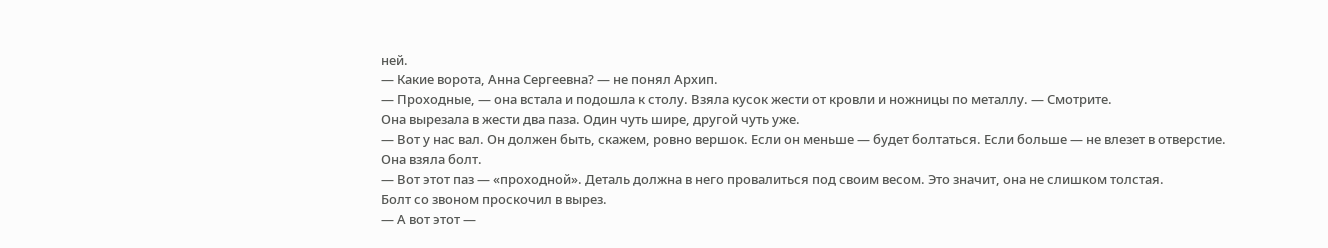ней.
— Какие ворота, Анна Сергеевна? — не понял Архип.
— Проходные, — она встала и подошла к столу. Взяла кусок жести от кровли и ножницы по металлу. — Смотрите.
Она вырезала в жести два паза. Один чуть шире, другой чуть уже.
— Вот у нас вал. Он должен быть, скажем, ровно вершок. Если он меньше — будет болтаться. Если больше — не влезет в отверстие.
Она взяла болт.
— Вот этот паз — «проходной». Деталь должна в него провалиться под своим весом. Это значит, она не слишком толстая.
Болт со звоном проскочил в вырез.
— А вот этот —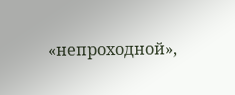«непроходной»,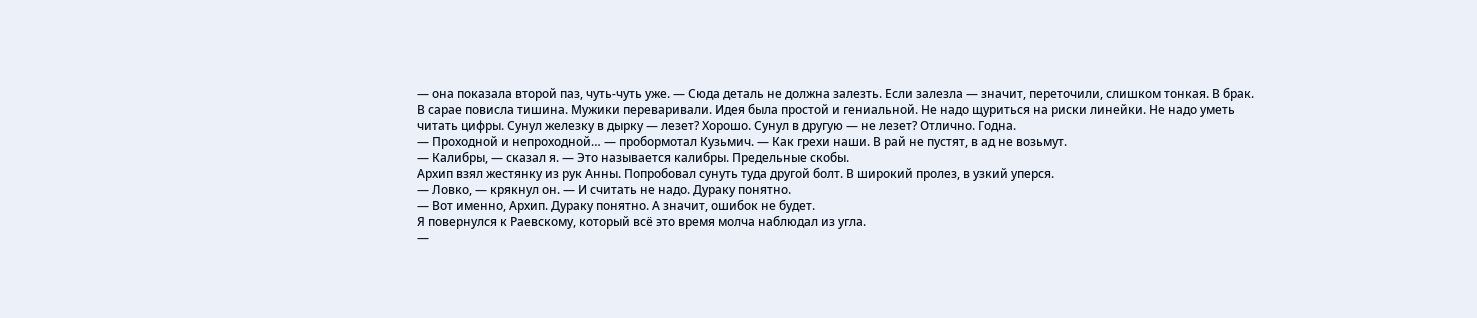— она показала второй паз, чуть-чуть уже. — Сюда деталь не должна залезть. Если залезла — значит, переточили, слишком тонкая. В брак.
В сарае повисла тишина. Мужики переваривали. Идея была простой и гениальной. Не надо щуриться на риски линейки. Не надо уметь читать цифры. Сунул железку в дырку — лезет? Хорошо. Сунул в другую — не лезет? Отлично. Годна.
— Проходной и непроходной… — пробормотал Кузьмич. — Как грехи наши. В рай не пустят, в ад не возьмут.
— Калибры, — сказал я. — Это называется калибры. Предельные скобы.
Архип взял жестянку из рук Анны. Попробовал сунуть туда другой болт. В широкий пролез, в узкий уперся.
— Ловко, — крякнул он. — И считать не надо. Дураку понятно.
— Вот именно, Архип. Дураку понятно. А значит, ошибок не будет.
Я повернулся к Раевскому, который всё это время молча наблюдал из угла.
—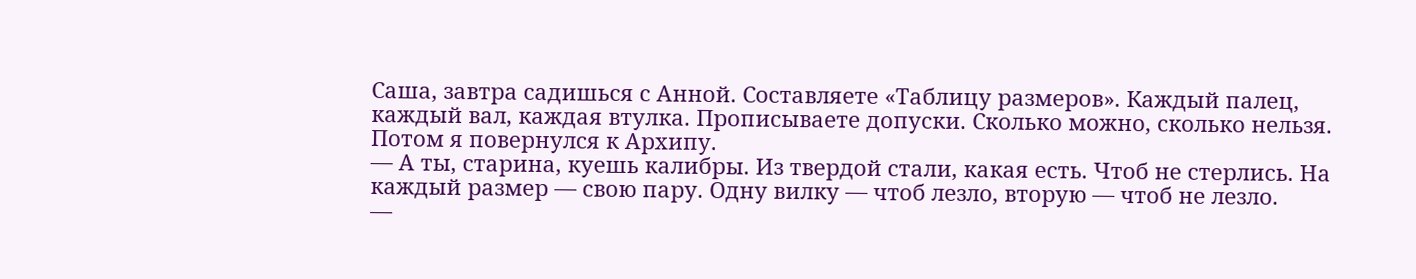Саша, завтра садишься с Анной. Составляете «Таблицу размеров». Каждый палец, каждый вал, каждая втулка. Прописываете допуски. Сколько можно, сколько нельзя.
Потом я повернулся к Архипу.
— А ты, старина, куешь калибры. Из твердой стали, какая есть. Чтоб не стерлись. На каждый размер — свою пару. Одну вилку — чтоб лезло, вторую — чтоб не лезло.
—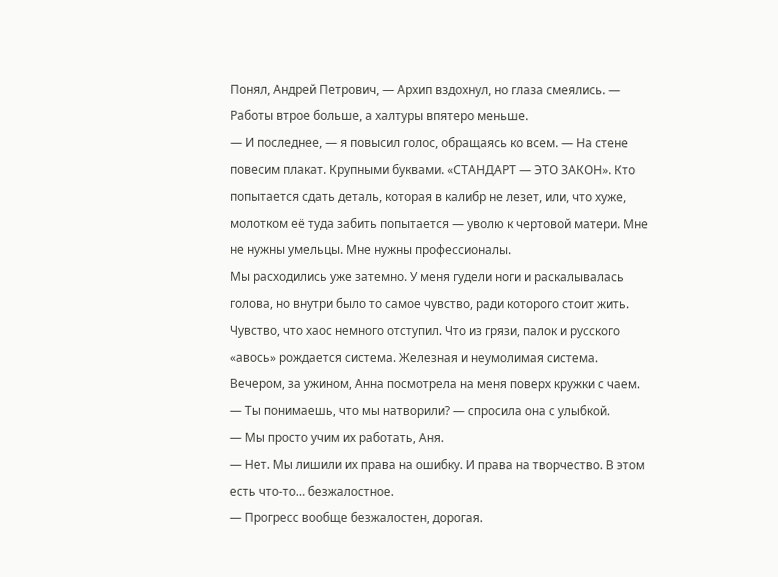Понял, Андрей Петрович, — Архип вздохнул, но глаза смеялись. — Работы втрое больше, а халтуры впятеро меньше.
— И последнее, — я повысил голос, обращаясь ко всем. — На стене повесим плакат. Крупными буквами. «СТАНДАРТ — ЭТО ЗАКОН». Кто попытается сдать деталь, которая в калибр не лезет, или, что хуже, молотком её туда забить попытается — уволю к чертовой матери. Мне не нужны умельцы. Мне нужны профессионалы.
Мы расходились уже затемно. У меня гудели ноги и раскалывалась голова, но внутри было то самое чувство, ради которого стоит жить. Чувство, что хаос немного отступил. Что из грязи, палок и русского «авось» рождается система. Железная и неумолимая система.
Вечером, за ужином, Анна посмотрела на меня поверх кружки с чаем.
— Ты понимаешь, что мы натворили? — спросила она с улыбкой.
— Мы просто учим их работать, Аня.
— Нет. Мы лишили их права на ошибку. И права на творчество. В этом есть что-то… безжалостное.
— Прогресс вообще безжалостен, дорогая.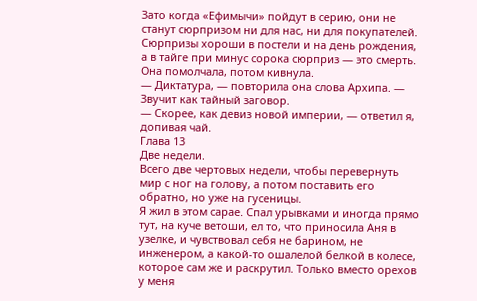Зато когда «Ефимычи» пойдут в серию, они не станут сюрпризом ни для нас, ни для покупателей. Сюрпризы хороши в постели и на день рождения, а в тайге при минус сорока сюрприз — это смерть.
Она помолчала, потом кивнула.
— Диктатура, — повторила она слова Архипа. — Звучит как тайный заговор.
— Скорее, как девиз новой империи, — ответил я, допивая чай.
Глава 13
Две недели.
Всего две чертовых недели, чтобы перевернуть мир с ног на голову, а потом поставить его обратно, но уже на гусеницы.
Я жил в этом сарае. Спал урывками и иногда прямо тут, на куче ветоши, ел то, что приносила Аня в узелке, и чувствовал себя не барином, не инженером, а какой-то ошалелой белкой в колесе, которое сам же и раскрутил. Только вместо орехов у меня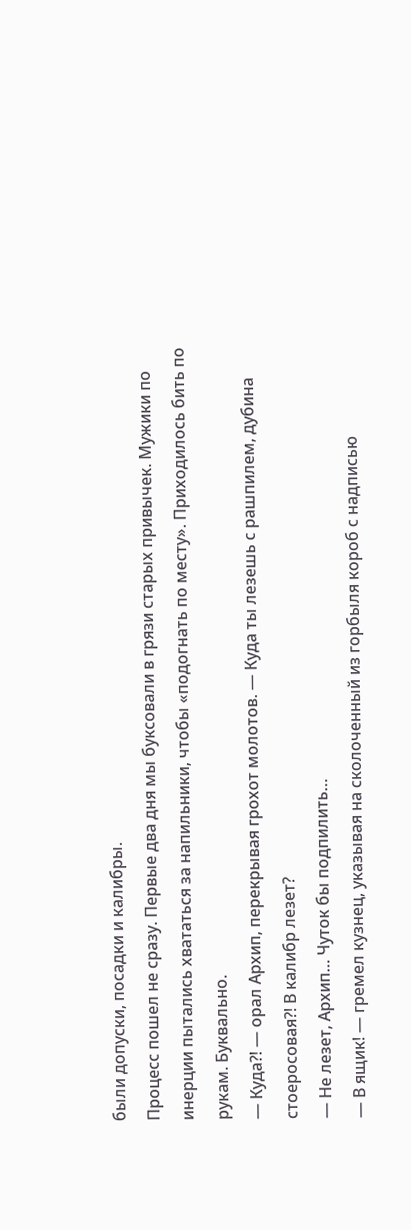были допуски, посадки и калибры.
Процесс пошел не сразу. Первые два дня мы буксовали в грязи старых привычек. Мужики по инерции пытались хвататься за напильники, чтобы «подогнать по месту». Приходилось бить по рукам. Буквально.
— Куда⁈ — орал Архип, перекрывая грохот молотов. — Куда ты лезешь с рашпилем, дубина стоеросовая⁈ В калибр лезет?
— Не лезет, Архип… Чуток бы подпилить…
— В ящик! — гремел кузнец, указывая на сколоченный из горбыля короб с надписью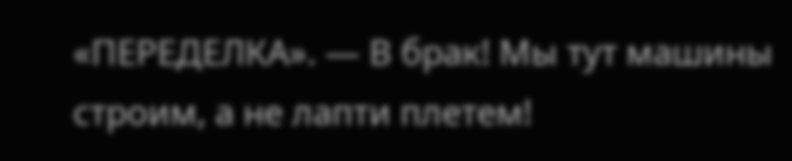«ПЕРЕДЕЛКА». — В брак! Мы тут машины строим, а не лапти плетем!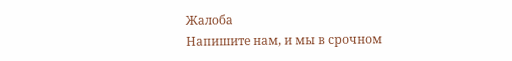Жалоба
Напишите нам, и мы в срочном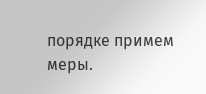порядке примем меры.